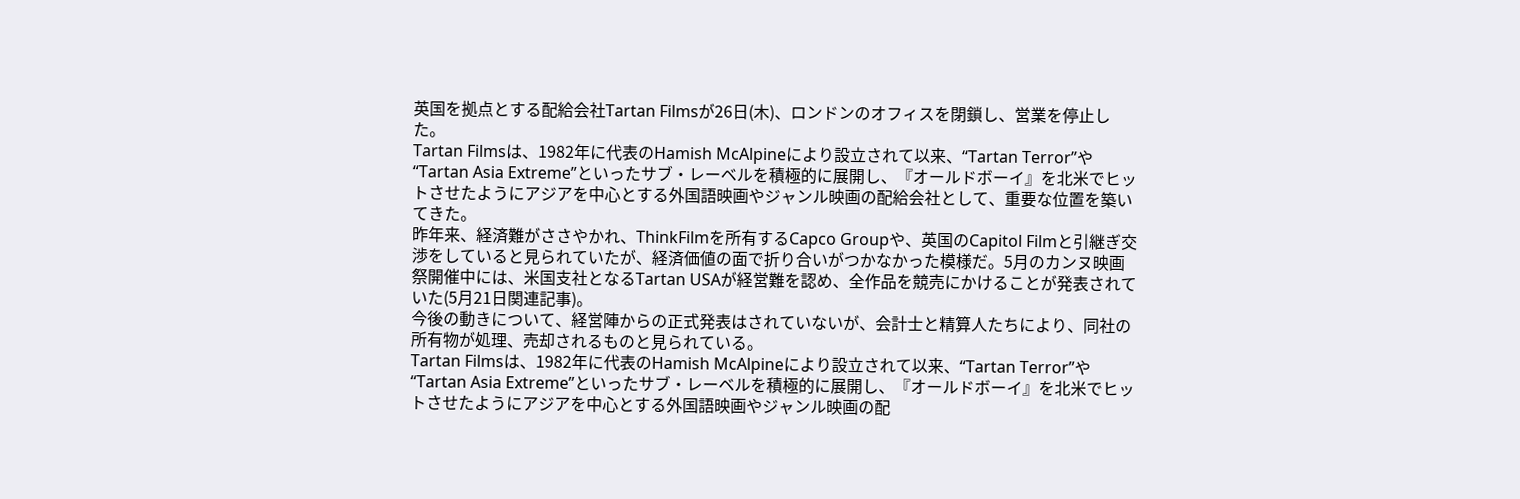英国を拠点とする配給会社Tartan Filmsが26日(木)、ロンドンのオフィスを閉鎖し、営業を停止した。
Tartan Filmsは、1982年に代表のHamish McAlpineにより設立されて以来、“Tartan Terror”や“Tartan Asia Extreme”といったサブ・レーベルを積極的に展開し、『オールドボーイ』を北米でヒットさせたようにアジアを中心とする外国語映画やジャンル映画の配給会社として、重要な位置を築いてきた。
昨年来、経済難がささやかれ、ThinkFilmを所有するCapco Groupや、英国のCapitol Filmと引継ぎ交渉をしていると見られていたが、経済価値の面で折り合いがつかなかった模様だ。5月のカンヌ映画祭開催中には、米国支社となるTartan USAが経営難を認め、全作品を競売にかけることが発表されていた(5月21日関連記事)。
今後の動きについて、経営陣からの正式発表はされていないが、会計士と精算人たちにより、同社の所有物が処理、売却されるものと見られている。
Tartan Filmsは、1982年に代表のHamish McAlpineにより設立されて以来、“Tartan Terror”や“Tartan Asia Extreme”といったサブ・レーベルを積極的に展開し、『オールドボーイ』を北米でヒットさせたようにアジアを中心とする外国語映画やジャンル映画の配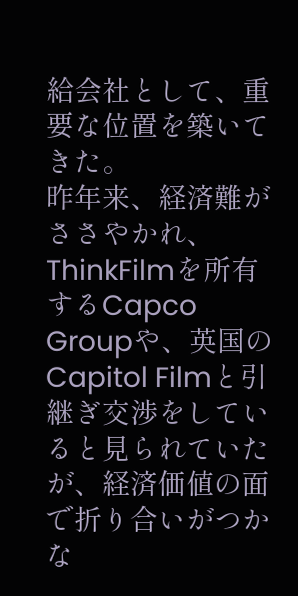給会社として、重要な位置を築いてきた。
昨年来、経済難がささやかれ、ThinkFilmを所有するCapco Groupや、英国のCapitol Filmと引継ぎ交渉をしていると見られていたが、経済価値の面で折り合いがつかな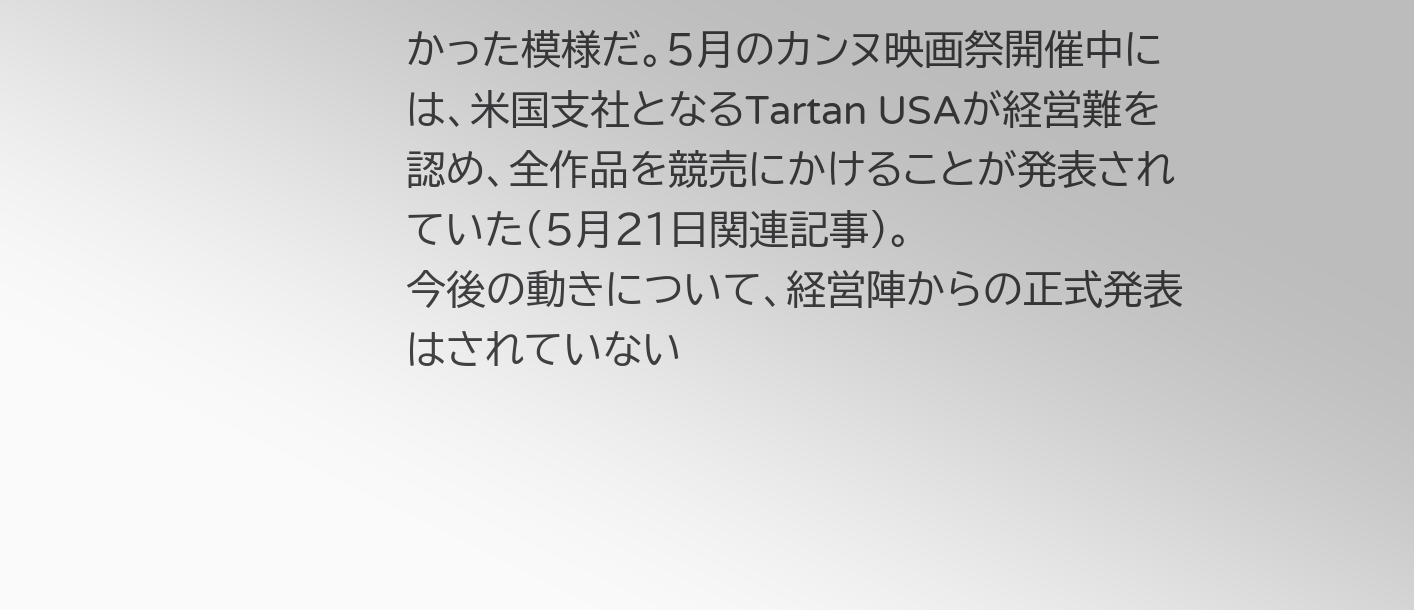かった模様だ。5月のカンヌ映画祭開催中には、米国支社となるTartan USAが経営難を認め、全作品を競売にかけることが発表されていた(5月21日関連記事)。
今後の動きについて、経営陣からの正式発表はされていない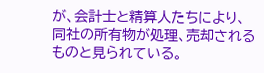が、会計士と精算人たちにより、同社の所有物が処理、売却されるものと見られている。